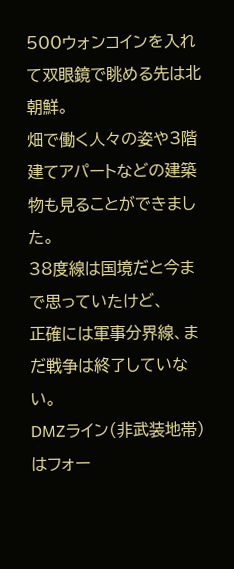500ウォンコインを入れて双眼鏡で眺める先は北朝鮮。
畑で働く人々の姿や3階建てアパートなどの建築物も見ることができました。
38度線は国境だと今まで思っていたけど、
正確には軍事分界線、まだ戦争は終了していない。
DMZライン(非武装地帯)はフォー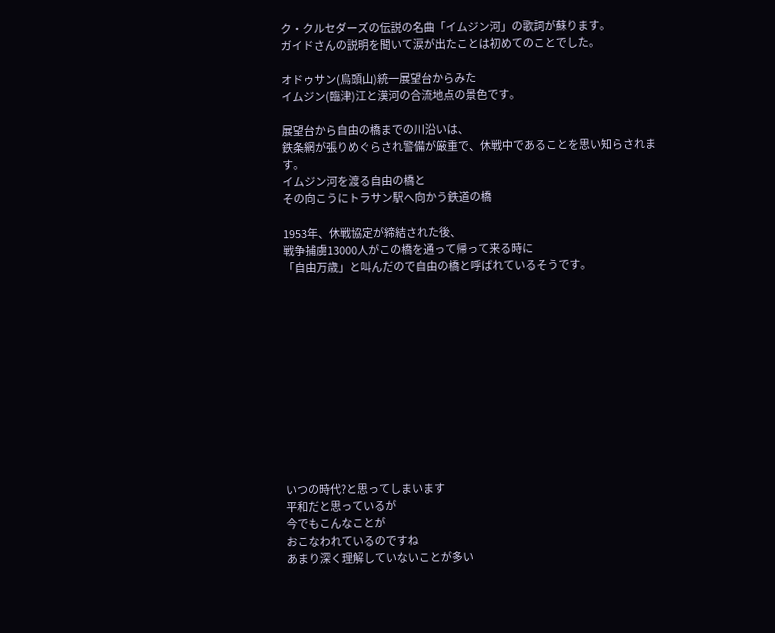ク・クルセダーズの伝説の名曲「イムジン河」の歌詞が蘇ります。
ガイドさんの説明を聞いて涙が出たことは初めてのことでした。

オドゥサン(烏頭山)統一展望台からみた
イムジン(臨津)江と漢河の合流地点の景色です。

展望台から自由の橋までの川沿いは、
鉄条網が張りめぐらされ警備が厳重で、休戦中であることを思い知らされます。
イムジン河を渡る自由の橋と
その向こうにトラサン駅へ向かう鉄道の橋

1953年、休戦協定が締結された後、
戦争捕虜13000人がこの橋を通って帰って来る時に
「自由万歳」と叫んだので自由の橋と呼ばれているそうです。












いつの時代?と思ってしまいます
平和だと思っているが
今でもこんなことが
おこなわれているのですね
あまり深く理解していないことが多い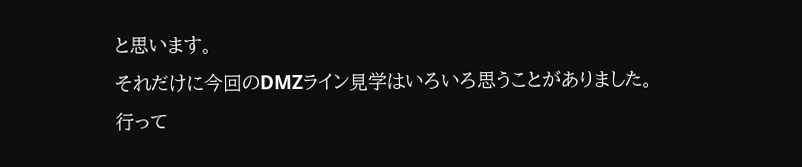と思います。
それだけに今回のDMZライン見学はいろいろ思うことがありました。
行って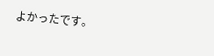よかったです。